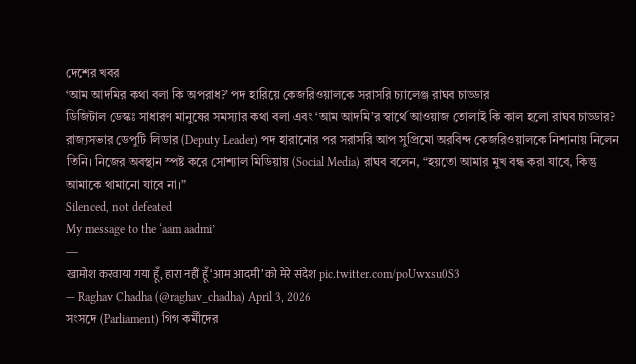দেশের খবর
‘আম আদমির কথা বলা কি অপরাধ?’ পদ হারিয়ে কেজরিওয়ালকে সরাসরি চ্যালেঞ্জ রাঘব চাড্ডার
ডিজিটাল ডেস্কঃ সাধারণ মানুষের সমস্যার কথা বলা এবং ‘আম আদমি’র স্বার্থে আওয়াজ তোলাই কি কাল হলো রাঘব চাড্ডার? রাজ্যসভার ডেপুটি লিডার (Deputy Leader) পদ হারানোর পর সরাসরি আপ সুপ্রিমো অরবিন্দ কেজরিওয়ালকে নিশানায় নিলেন তিনি। নিজের অবস্থান স্পষ্ট করে সোশ্যাল মিডিয়ায় (Social Media) রাঘব বলেন, “হয়তো আমার মুখ বন্ধ করা যাবে, কিন্তু আমাকে থামানো যাবে না।”
Silenced, not defeated
My message to the ‘aam aadmi’
—
खामोश करवाया गया हूँ, हारा नहीं हूँ‘आम आदमी’ को मेरे संदेश pic.twitter.com/poUwxsu0S3
— Raghav Chadha (@raghav_chadha) April 3, 2026
সংসদে (Parliament) গিগ কর্মীদের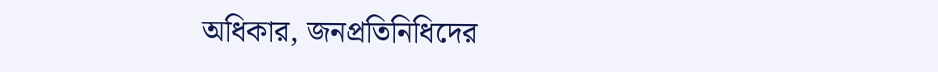অধিকার, জনপ্রতিনিধিদের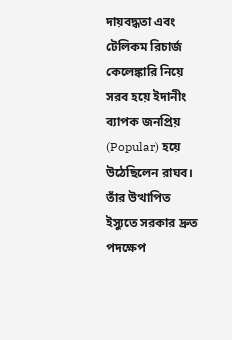দায়বদ্ধতা এবং টেলিকম রিচার্জ কেলেঙ্কারি নিয়ে সরব হয়ে ইদানীং ব্যাপক জনপ্রিয় (Popular) হয়ে উঠেছিলেন রাঘব। তাঁর উত্থাপিত ইস্যুতে সরকার দ্রুত পদক্ষেপ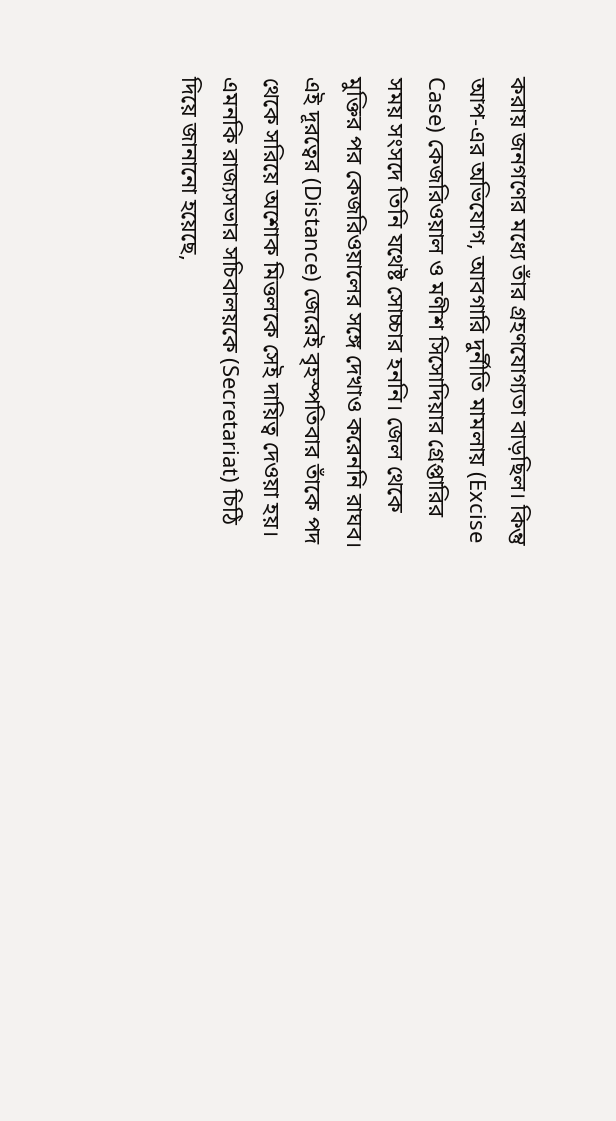করায় জনগণের মধ্যে তাঁর গ্রহণযোগ্যতা বাড়ছিল। কিন্তু আপ-এর অভিযোগ, আবগারি দুর্নীতি মামলায় (Excise Case) কেজরিওয়াল ও মণীশ সিসোদিয়ার গ্রেপ্তারির সময় সংসদে তিনি যথেষ্ট সোচ্চার হননি। জেল থেকে মুক্তির পর কেজরিওয়ালের সঙ্গে দেখাও করেননি রাঘব। এই দূরত্বের (Distance) জেরেই বৃহস্পতিবার তাঁকে পদ থেকে সরিয়ে অশোক মিত্তলকে সেই দায়িত্ব দেওয়া হয়। এমনকি রাজ্যসভার সচিবালয়কে (Secretariat) চিঠি দিয়ে জানানো হয়েছে,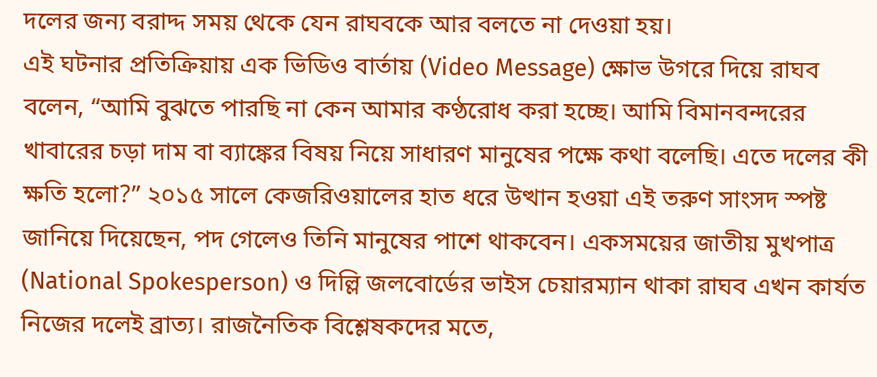দলের জন্য বরাদ্দ সময় থেকে যেন রাঘবকে আর বলতে না দেওয়া হয়।
এই ঘটনার প্রতিক্রিয়ায় এক ভিডিও বার্তায় (Video Message) ক্ষোভ উগরে দিয়ে রাঘব বলেন, “আমি বুঝতে পারছি না কেন আমার কণ্ঠরোধ করা হচ্ছে। আমি বিমানবন্দরের খাবারের চড়া দাম বা ব্যাঙ্কের বিষয় নিয়ে সাধারণ মানুষের পক্ষে কথা বলেছি। এতে দলের কী ক্ষতি হলো?” ২০১৫ সালে কেজরিওয়ালের হাত ধরে উত্থান হওয়া এই তরুণ সাংসদ স্পষ্ট জানিয়ে দিয়েছেন, পদ গেলেও তিনি মানুষের পাশে থাকবেন। একসময়ের জাতীয় মুখপাত্র (National Spokesperson) ও দিল্লি জলবোর্ডের ভাইস চেয়ারম্যান থাকা রাঘব এখন কার্যত নিজের দলেই ব্রাত্য। রাজনৈতিক বিশ্লেষকদের মতে,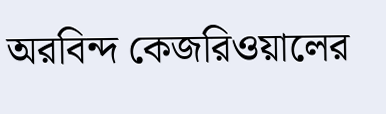অরবিন্দ কেজরিওয়ালের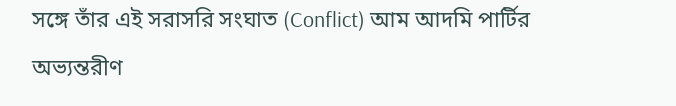সঙ্গে তাঁর এই সরাসরি সংঘাত (Conflict) আম আদমি পার্টির অভ্যন্তরীণ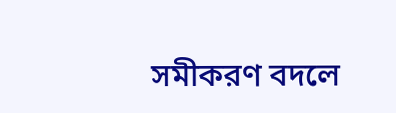সমীকরণ বদলে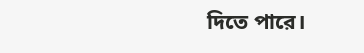দিতে পারে।